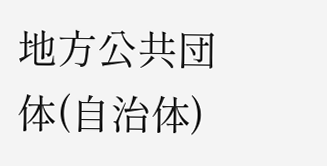地方公共団体(自治体)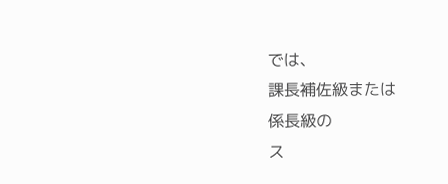では、
課長補佐級または
係長級の
ス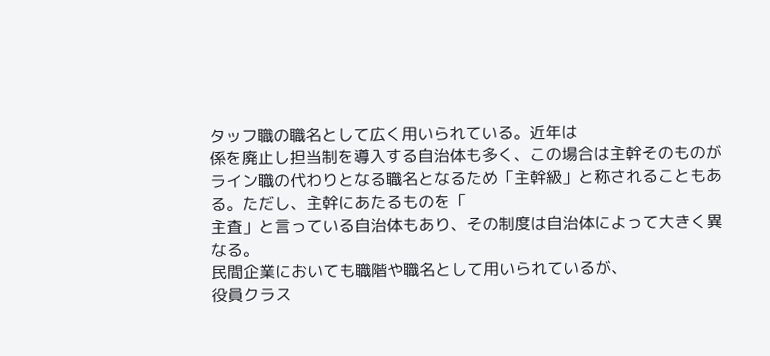タッフ職の職名として広く用いられている。近年は
係を廃止し担当制を導入する自治体も多く、この場合は主幹そのものが
ライン職の代わりとなる職名となるため「主幹級」と称されることもある。ただし、主幹にあたるものを「
主査」と言っている自治体もあり、その制度は自治体によって大きく異なる。
民間企業においても職階や職名として用いられているが、
役員クラス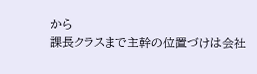から
課長クラスまで主幹の位置づけは会社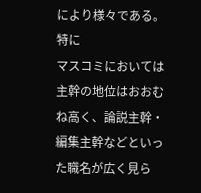により様々である。特に
マスコミにおいては主幹の地位はおおむね高く、論説主幹・編集主幹などといった職名が広く見ら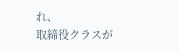れ、
取締役クラスが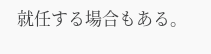就任する場合もある。